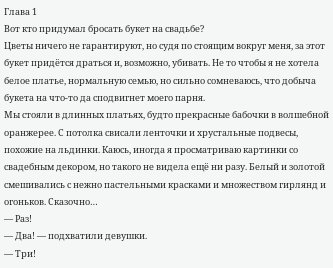Глава 1
Вот кто придумал бросать букет на свадьбе?
Цветы ничего не гарантируют, но судя по стоящим вокруг меня, за этот букет придётся драться и, возможно, убивать. Не то чтобы я не хотела белое платье, нормальную семью, но сильно сомневаюсь, что добыча букета на что-то да сподвигнет моего парня.
Мы стояли в длинных платьях, будто прекрасные бабочки в волшебной оранжерее. С потолка свисали ленточки и хрустальные подвесы, похожие на льдинки. Каюсь, иногда я просматриваю картинки со свадебным декором, но такого не видела ещё ни разу. Белый и золотой смешивались с нежно пастельными красками и множеством гирлянд и огоньков. Сказочно…
— Раз!
— Два! — подхватили девушки.
— Три!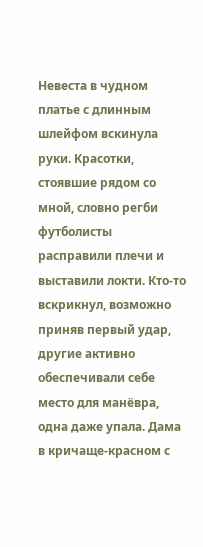Невеста в чудном платье с длинным шлейфом вскинула руки. Красотки, стоявшие рядом со мной, словно регби футболисты расправили плечи и выставили локти. Кто-то вскрикнул, возможно приняв первый удар, другие активно обеспечивали себе место для манёвра, одна даже упала. Дама в кричаще-красном с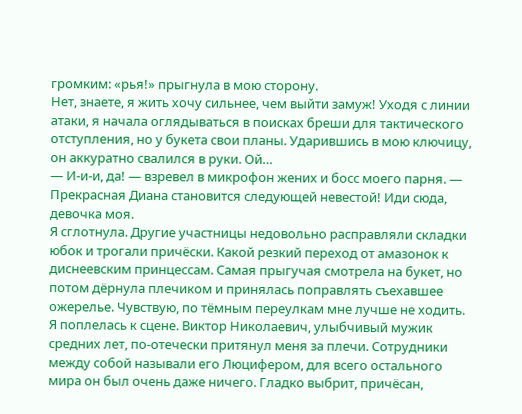громким: «рья!» прыгнула в мою сторону.
Нет, знаете, я жить хочу сильнее, чем выйти замуж! Уходя с линии атаки, я начала оглядываться в поисках бреши для тактического отступления, но у букета свои планы. Ударившись в мою ключицу, он аккуратно свалился в руки. Ой…
— И-и-и, да! — взревел в микрофон жених и босс моего парня. — Прекрасная Диана становится следующей невестой! Иди сюда, девочка моя.
Я сглотнула. Другие участницы недовольно расправляли складки юбок и трогали причёски. Какой резкий переход от амазонок к диснеевским принцессам. Самая прыгучая смотрела на букет, но потом дёрнула плечиком и принялась поправлять съехавшее ожерелье. Чувствую, по тёмным переулкам мне лучше не ходить.
Я поплелась к сцене. Виктор Николаевич, улыбчивый мужик средних лет, по-отечески притянул меня за плечи. Сотрудники между собой называли его Люцифером, для всего остального мира он был очень даже ничего. Гладко выбрит, причёсан,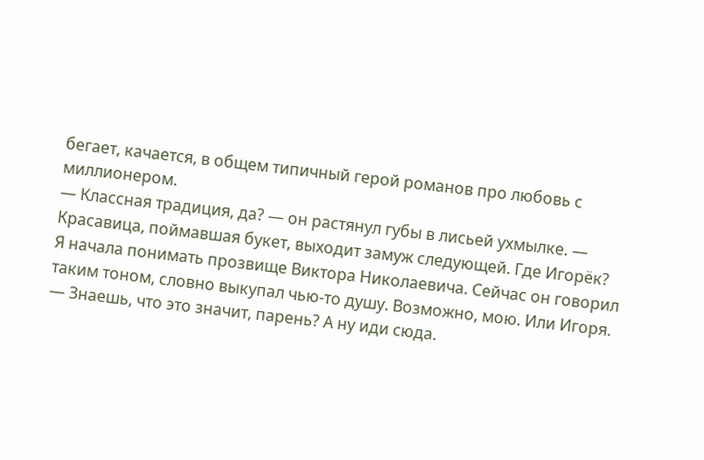бегает, качается, в общем типичный герой романов про любовь с миллионером.
— Классная традиция, да? — он растянул губы в лисьей ухмылке. — Красавица, поймавшая букет, выходит замуж следующей. Где Игорёк?
Я начала понимать прозвище Виктора Николаевича. Сейчас он говорил таким тоном, словно выкупал чью-то душу. Возможно, мою. Или Игоря.
— Знаешь, что это значит, парень? А ну иди сюда.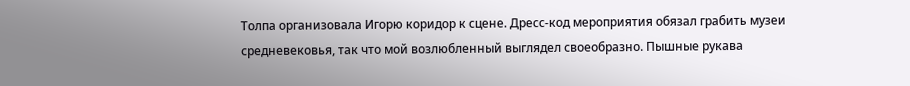Толпа организовала Игорю коридор к сцене. Дресс-код мероприятия обязал грабить музеи средневековья, так что мой возлюбленный выглядел своеобразно. Пышные рукава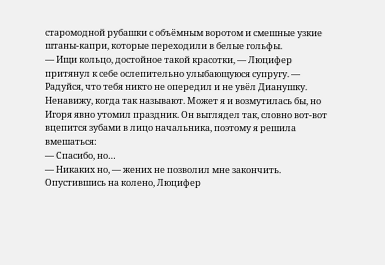старомодной рубашки с объёмным воротом и смешные узкие штаны-капри, которые переходили в белые гольфы.
— Ищи кольцо, достойное такой красотки, — Люцифер притянул к себе ослепительно улыбающуюся супругу. — Радуйся, что тебя никто не опередил и не увёл Дианушку.
Ненавижу, когда так называют. Может я и возмутилась бы, но Игоря явно утомил праздник. Он выглядел так, словно вот-вот вцепится зубами в лицо начальника, поэтому я решила вмешаться:
— Спасибо, но…
— Никаких но, — жених не позволил мне закончить.
Опустившись на колено, Люцифер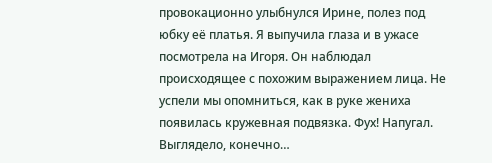провокационно улыбнулся Ирине, полез под юбку её платья. Я выпучила глаза и в ужасе посмотрела на Игоря. Он наблюдал происходящее с похожим выражением лица. Не успели мы опомниться, как в руке жениха появилась кружевная подвязка. Фух! Напугал. Выглядело, конечно…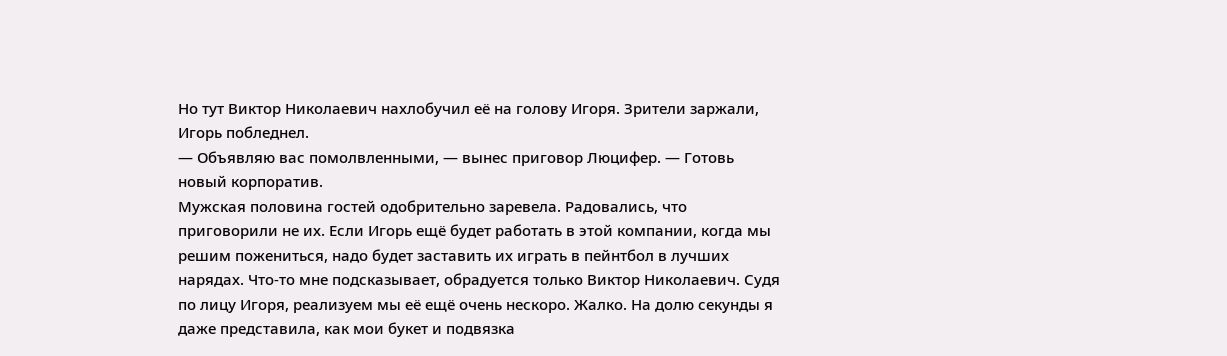Но тут Виктор Николаевич нахлобучил её на голову Игоря. Зрители заржали, Игорь побледнел.
— Объявляю вас помолвленными, — вынес приговор Люцифер. — Готовь новый корпоратив.
Мужская половина гостей одобрительно заревела. Радовались, что приговорили не их. Если Игорь ещё будет работать в этой компании, когда мы решим пожениться, надо будет заставить их играть в пейнтбол в лучших нарядах. Что-то мне подсказывает, обрадуется только Виктор Николаевич. Судя по лицу Игоря, реализуем мы её ещё очень нескоро. Жалко. На долю секунды я даже представила, как мои букет и подвязка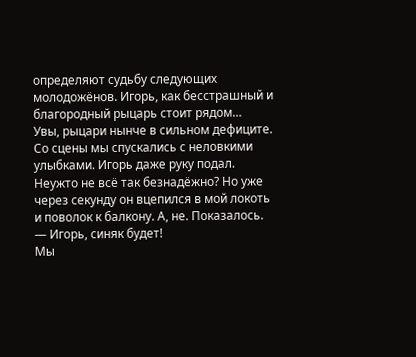определяют судьбу следующих молодожёнов. Игорь, как бесстрашный и благородный рыцарь стоит рядом…
Увы, рыцари нынче в сильном дефиците.
Со сцены мы спускались с неловкими улыбками. Игорь даже руку подал. Неужто не всё так безнадёжно? Но уже через секунду он вцепился в мой локоть и поволок к балкону. А, не. Показалось.
— Игорь, синяк будет!
Мы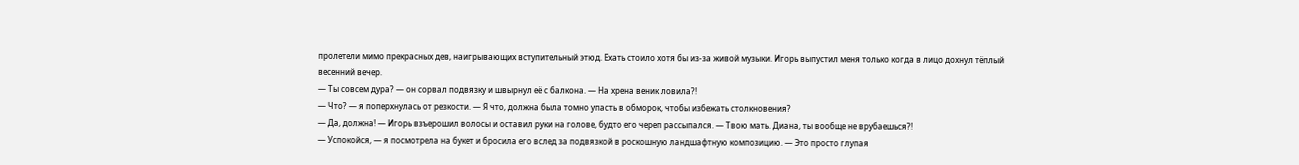пролетели мимо прекрасных дев, наигрывающих вступительный этюд. Ехать стоило хотя бы из-за живой музыки. Игорь выпустил меня только когда в лицо дохнул тёплый весенний вечер.
— Ты совсем дура? — он сорвал подвязку и швырнул её с балкона. — На хрена веник ловила?!
— Что? — я поперхнулась от резкости. — Я что, должна была томно упасть в обморок, чтобы избежать столкновения?
— Да, должна! — Игорь взъерошил волосы и оставил руки на голове, будто его череп рассыпался. — Твою мать. Диана, ты вообще не врубаешься?!
— Успокойся, — я посмотрела на букет и бросила его вслед за подвязкой в роскошную ландшафтную композицию. — Это просто глупая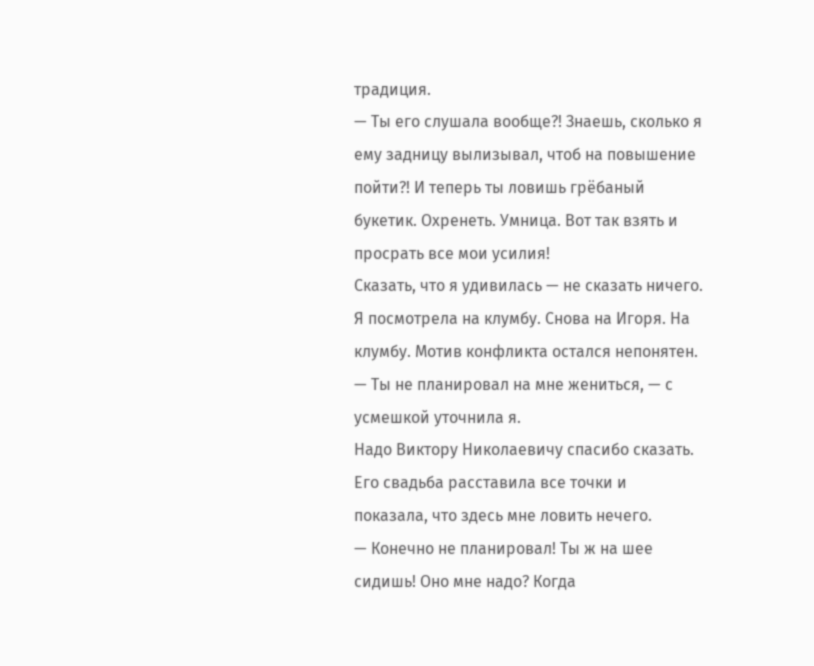традиция.
— Ты его слушала вообще?! Знаешь, сколько я ему задницу вылизывал, чтоб на повышение пойти?! И теперь ты ловишь грёбаный букетик. Охренеть. Умница. Вот так взять и просрать все мои усилия!
Сказать, что я удивилась — не сказать ничего. Я посмотрела на клумбу. Снова на Игоря. На клумбу. Мотив конфликта остался непонятен.
— Ты не планировал на мне жениться, — с усмешкой уточнила я.
Надо Виктору Николаевичу спасибо сказать. Его свадьба расставила все точки и показала, что здесь мне ловить нечего.
— Конечно не планировал! Ты ж на шее сидишь! Оно мне надо? Когда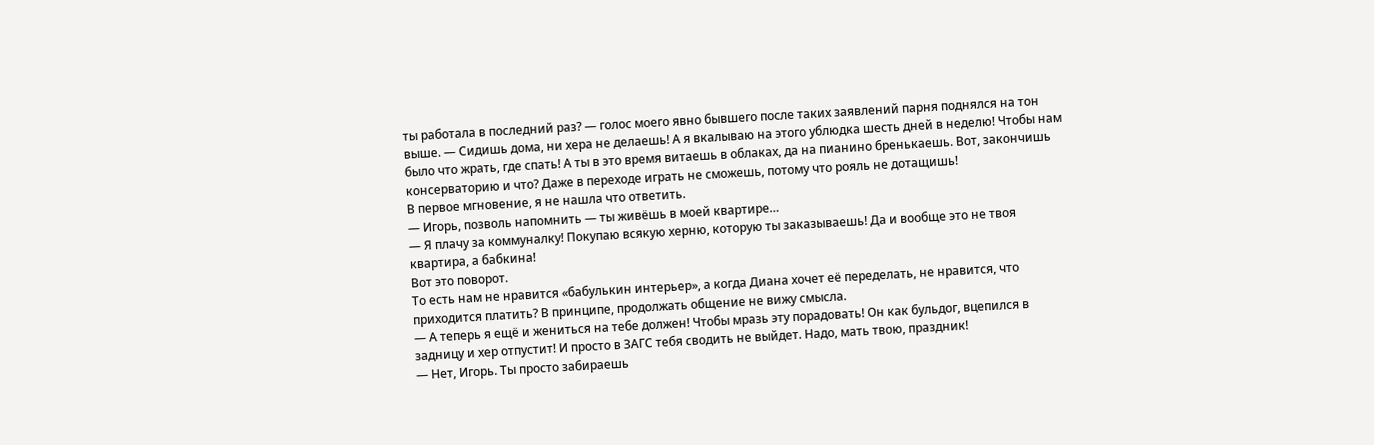ты работала в последний раз? — голос моего явно бывшего после таких заявлений парня поднялся на тон выше. — Сидишь дома, ни хера не делаешь! А я вкалываю на этого ублюдка шесть дней в неделю! Чтобы нам было что жрать, где спать! А ты в это время витаешь в облаках, да на пианино бренькаешь. Вот, закончишь консерваторию и что? Даже в переходе играть не сможешь, потому что рояль не дотащишь!
В первое мгновение, я не нашла что ответить.
— Игорь, позволь напомнить — ты живёшь в моей квартире…
— Я плачу за коммуналку! Покупаю всякую херню, которую ты заказываешь! Да и вообще это не твоя квартира, а бабкина!
Вот это поворот.
То есть нам не нравится «бабулькин интерьер», а когда Диана хочет её переделать, не нравится, что приходится платить? В принципе, продолжать общение не вижу смысла.
— А теперь я ещё и жениться на тебе должен! Чтобы мразь эту порадовать! Он как бульдог, вцепился в задницу и хер отпустит! И просто в ЗАГС тебя сводить не выйдет. Надо, мать твою, праздник!
— Нет, Игорь. Ты просто забираешь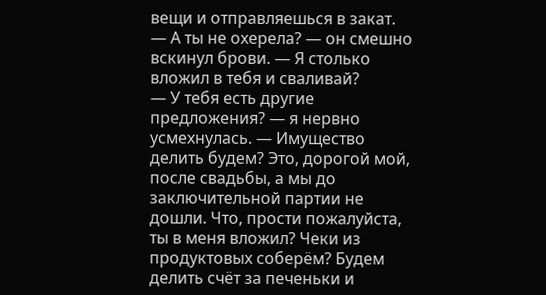вещи и отправляешься в закат.
— А ты не охерела? — он смешно вскинул брови. — Я столько вложил в тебя и сваливай?
— У тебя есть другие предложения? — я нервно усмехнулась. — Имущество делить будем? Это, дорогой мой, после свадьбы, а мы до заключительной партии не дошли. Что, прости пожалуйста, ты в меня вложил? Чеки из продуктовых соберём? Будем делить счёт за печеньки и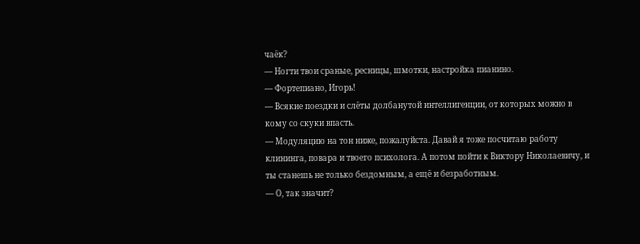чаёк?
— Ногти твои сраные, ресницы, шмотки, настройка пианино.
— Фортепиано, Игорь!
— Всякие поездки и слёты долбанутой интеллигенции, от которых можно в кому со скуки впасть.
— Модуляцию на тон ниже, пожалуйста. Давай я тоже посчитаю работу клининга, повара и твоего психолога. А потом пойти к Виктору Николаевичу, и ты станешь не только бездомным, а ещё и безработным.
— О, так значит?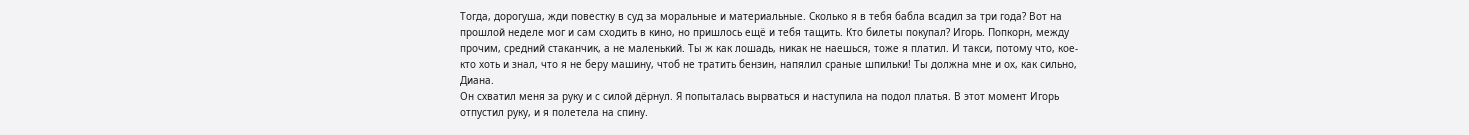Тогда, дорогуша, жди повестку в суд за моральные и материальные. Сколько я в тебя бабла всадил за три года? Вот на прошлой неделе мог и сам сходить в кино, но пришлось ещё и тебя тащить. Кто билеты покупал? Игорь. Попкорн, между прочим, средний стаканчик, а не маленький. Ты ж как лошадь, никак не наешься, тоже я платил. И такси, потому что, кое-кто хоть и знал, что я не беру машину, чтоб не тратить бензин, напялил сраные шпильки! Ты должна мне и ох, как сильно, Диана.
Он схватил меня за руку и с силой дёрнул. Я попыталась вырваться и наступила на подол платья. В этот момент Игорь отпустил руку, и я полетела на спину.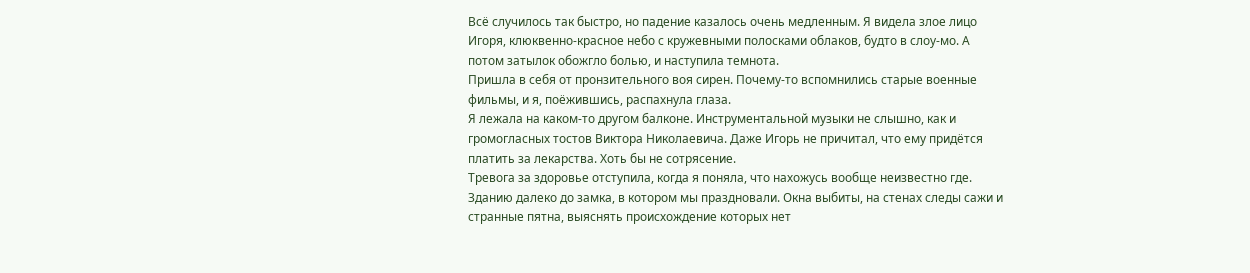Всё случилось так быстро, но падение казалось очень медленным. Я видела злое лицо Игоря, клюквенно-красное небо с кружевными полосками облаков, будто в слоу-мо. А потом затылок обожгло болью, и наступила темнота.
Пришла в себя от пронзительного воя сирен. Почему-то вспомнились старые военные фильмы, и я, поёжившись, распахнула глаза.
Я лежала на каком-то другом балконе. Инструментальной музыки не слышно, как и громогласных тостов Виктора Николаевича. Даже Игорь не причитал, что ему придётся платить за лекарства. Хоть бы не сотрясение.
Тревога за здоровье отступила, когда я поняла, что нахожусь вообще неизвестно где. Зданию далеко до замка, в котором мы праздновали. Окна выбиты, на стенах следы сажи и странные пятна, выяснять происхождение которых нет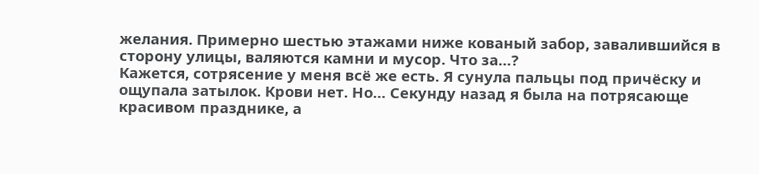желания. Примерно шестью этажами ниже кованый забор, завалившийся в сторону улицы, валяются камни и мусор. Что за…?
Кажется, сотрясение у меня всё же есть. Я сунула пальцы под причёску и ощупала затылок. Крови нет. Но… Секунду назад я была на потрясающе красивом празднике, а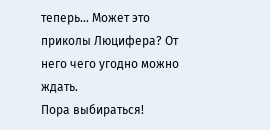теперь… Может это приколы Люцифера? От него чего угодно можно ждать.
Пора выбираться!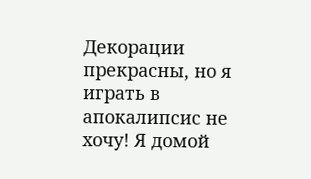Декорации прекрасны, но я играть в апокалипсис не хочу! Я домой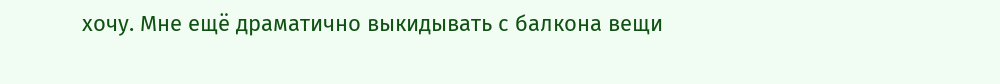хочу. Мне ещё драматично выкидывать с балкона вещи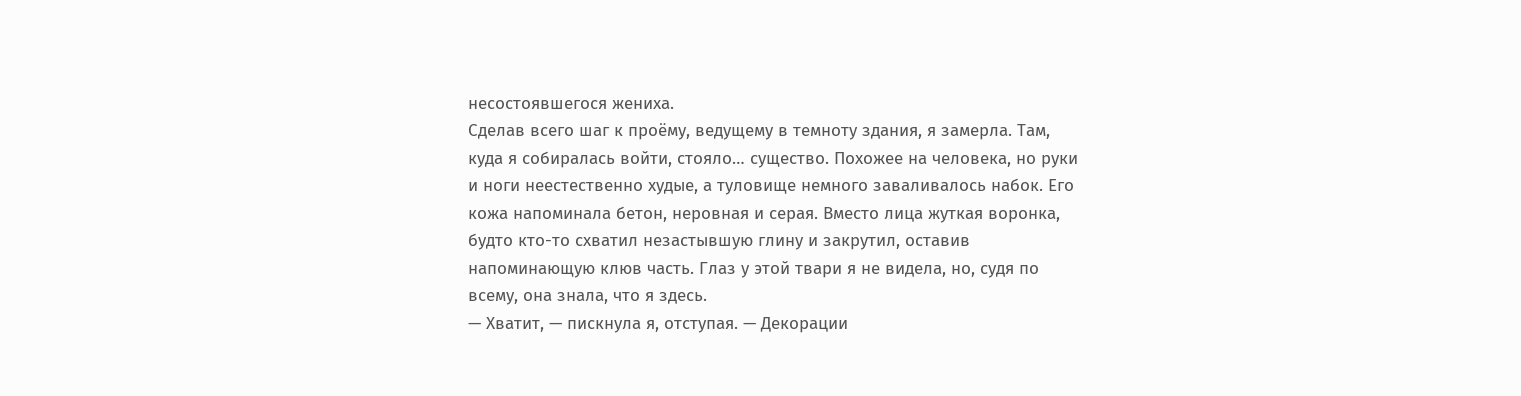несостоявшегося жениха.
Сделав всего шаг к проёму, ведущему в темноту здания, я замерла. Там, куда я собиралась войти, стояло… существо. Похожее на человека, но руки и ноги неестественно худые, а туловище немного заваливалось набок. Его кожа напоминала бетон, неровная и серая. Вместо лица жуткая воронка, будто кто-то схватил незастывшую глину и закрутил, оставив напоминающую клюв часть. Глаз у этой твари я не видела, но, судя по всему, она знала, что я здесь.
— Хватит, — пискнула я, отступая. — Декорации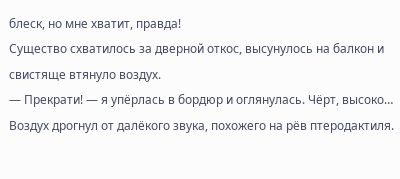блеск, но мне хватит, правда!
Существо схватилось за дверной откос, высунулось на балкон и свистяще втянуло воздух.
— Прекрати! — я упёрлась в бордюр и оглянулась. Чёрт, высоко…
Воздух дрогнул от далёкого звука, похожего на рёв птеродактиля.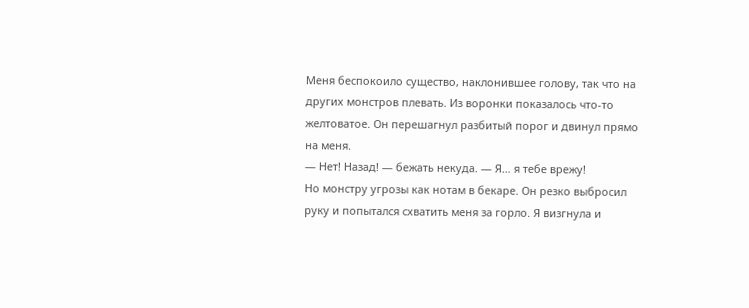Меня беспокоило существо, наклонившее голову, так что на других монстров плевать. Из воронки показалось что-то желтоватое. Он перешагнул разбитый порог и двинул прямо на меня.
— Нет! Назад! — бежать некуда. — Я… я тебе врежу!
Но монстру угрозы как нотам в бекаре. Он резко выбросил руку и попытался схватить меня за горло. Я визгнула и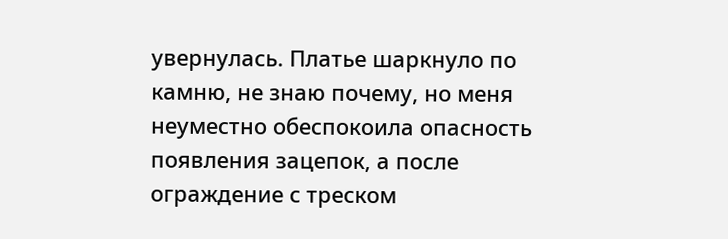увернулась. Платье шаркнуло по камню, не знаю почему, но меня неуместно обеспокоила опасность появления зацепок, а после ограждение с треском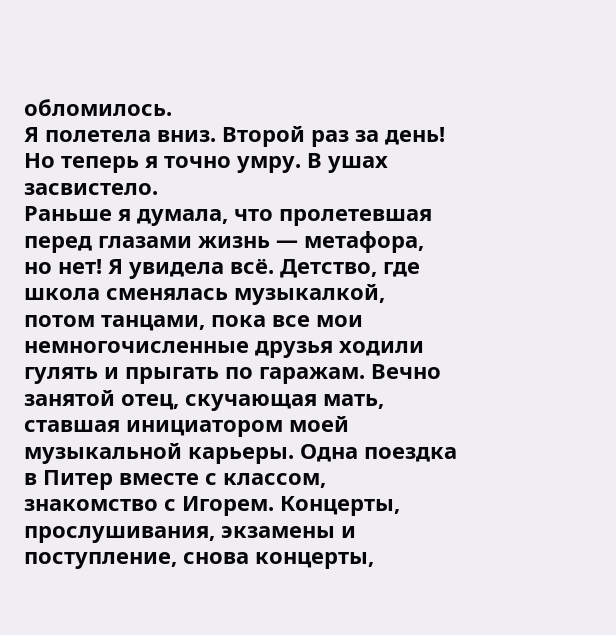обломилось.
Я полетела вниз. Второй раз за день! Но теперь я точно умру. В ушах засвистело.
Раньше я думала, что пролетевшая перед глазами жизнь — метафора, но нет! Я увидела всё. Детство, где школа сменялась музыкалкой, потом танцами, пока все мои немногочисленные друзья ходили гулять и прыгать по гаражам. Вечно занятой отец, скучающая мать, ставшая инициатором моей музыкальной карьеры. Одна поездка в Питер вместе с классом, знакомство с Игорем. Концерты, прослушивания, экзамены и поступление, снова концерты,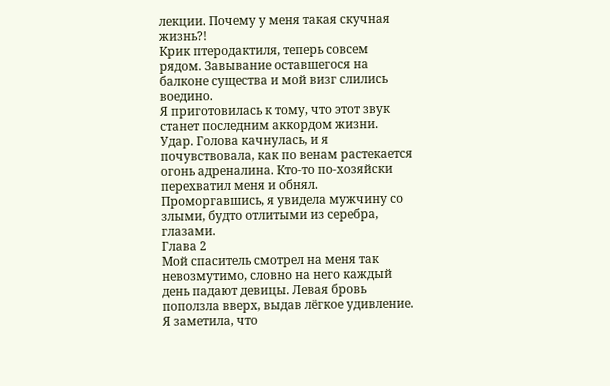лекции. Почему у меня такая скучная жизнь?!
Крик птеродактиля, теперь совсем рядом. Завывание оставшегося на балконе существа и мой визг слились воедино.
Я приготовилась к тому, что этот звук станет последним аккордом жизни.
Удар. Голова качнулась, и я почувствовала, как по венам растекается огонь адреналина. Кто-то по-хозяйски перехватил меня и обнял. Проморгавшись, я увидела мужчину со злыми, будто отлитыми из серебра, глазами.
Глава 2
Мой спаситель смотрел на меня так невозмутимо, словно на него каждый день падают девицы. Левая бровь поползла вверх, выдав лёгкое удивление. Я заметила, что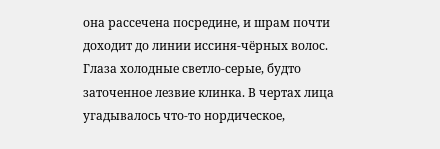она рассечена посредине, и шрам почти доходит до линии иссиня-чёрных волос. Глаза холодные светло-серые, будто заточенное лезвие клинка. В чертах лица угадывалось что-то нордическое,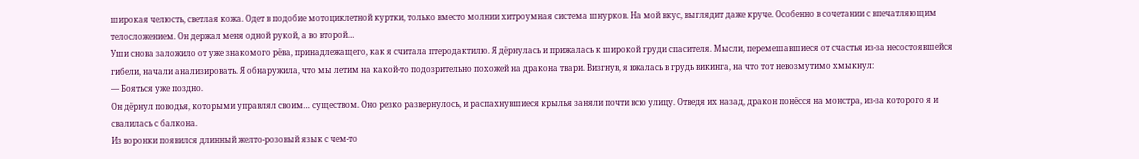широкая челюсть, светлая кожа. Одет в подобие мотоциклетной куртки, только вместо молнии хитроумная система шнурков. На мой вкус, выглядит даже круче. Особенно в сочетании с впечатляющим телосложением. Он держал меня одной рукой, а во второй…
Уши снова заложило от уже знакомого рёва, принадлежащего, как я считала птеродактилю. Я дёрнулась и прижалась к широкой груди спасителя. Мысли, перемешавшиеся от счастья из-за несостоявшейся гибели, начали анализировать. Я обнаружила, что мы летим на какой-то подозрительно похожей на дракона твари. Визгнув, я вжалась в грудь викинга, на что тот невозмутимо хмыкнул:
— Бояться уже поздно.
Он дёрнул поводья, которыми управлял своим… существом. Оно резко развернулось, и распахнувшиеся крылья заняли почти всю улицу. Отведя их назад, дракон понёсся на монстра, из-за которого я и свалилась с балкона.
Из воронки появился длинный желто-розовый язык с чем-то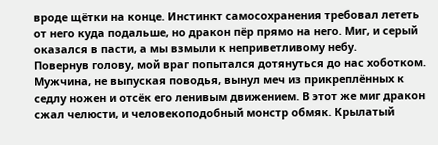вроде щётки на конце. Инстинкт самосохранения требовал лететь от него куда подальше, но дракон пёр прямо на него. Миг, и серый оказался в пасти, а мы взмыли к неприветливому небу.
Повернув голову, мой враг попытался дотянуться до нас хоботком. Мужчина, не выпуская поводья, вынул меч из прикреплённых к седлу ножен и отсёк его ленивым движением. В этот же миг дракон сжал челюсти, и человекоподобный монстр обмяк. Крылатый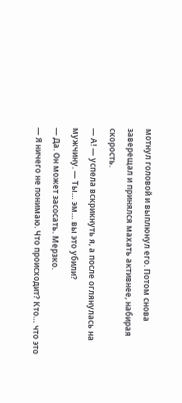мотнул головой и выплюнул его. Потом снова заверещал и принялся махать активнее, набирая скорость.
— А! — успела вскрикнуть я, а после оглянулась на мужчину. — Ты… эм… вы это убили?
— Да. Он может засосать. Мерзко.
— Я ничего не понимаю. Что происходит? Кто… что это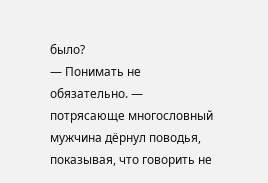было?
— Понимать не обязательно. — потрясающе многословный мужчина дёрнул поводья, показывая, что говорить не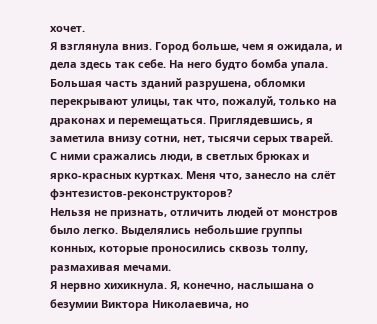хочет.
Я взглянула вниз. Город больше, чем я ожидала, и дела здесь так себе. На него будто бомба упала. Большая часть зданий разрушена, обломки перекрывают улицы, так что, пожалуй, только на драконах и перемещаться. Приглядевшись, я заметила внизу сотни, нет, тысячи серых тварей. С ними сражались люди, в светлых брюках и ярко-красных куртках. Меня что, занесло на слёт фэнтезистов-реконструкторов?
Нельзя не признать, отличить людей от монстров было легко. Выделялись небольшие группы конных, которые проносились сквозь толпу, размахивая мечами.
Я нервно хихикнула. Я, конечно, наслышана о безумии Виктора Николаевича, но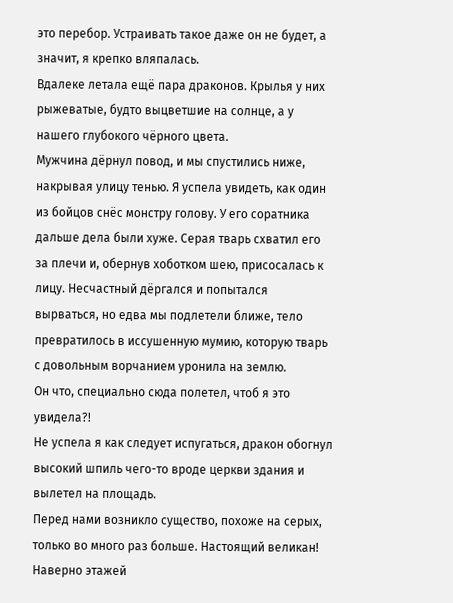это перебор. Устраивать такое даже он не будет, а значит, я крепко вляпалась.
Вдалеке летала ещё пара драконов. Крылья у них рыжеватые, будто выцветшие на солнце, а у нашего глубокого чёрного цвета.
Мужчина дёрнул повод, и мы спустились ниже, накрывая улицу тенью. Я успела увидеть, как один из бойцов снёс монстру голову. У его соратника дальше дела были хуже. Серая тварь схватил его за плечи и, обернув хоботком шею, присосалась к лицу. Несчастный дёргался и попытался вырваться, но едва мы подлетели ближе, тело превратилось в иссушенную мумию, которую тварь с довольным ворчанием уронила на землю.
Он что, специально сюда полетел, чтоб я это увидела?!
Не успела я как следует испугаться, дракон обогнул высокий шпиль чего-то вроде церкви здания и вылетел на площадь.
Перед нами возникло существо, похоже на серых, только во много раз больше. Настоящий великан! Наверно этажей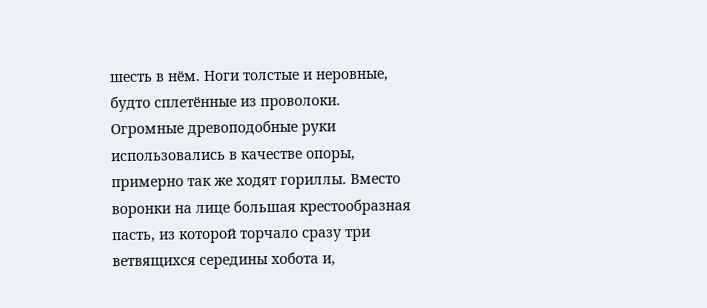шесть в нём. Ноги толстые и неровные, будто сплетённые из проволоки. Огромные древоподобные руки использовались в качестве опоры, примерно так же ходят гориллы. Вместо воронки на лице большая крестообразная пасть, из которой торчало сразу три ветвящихся середины хобота и,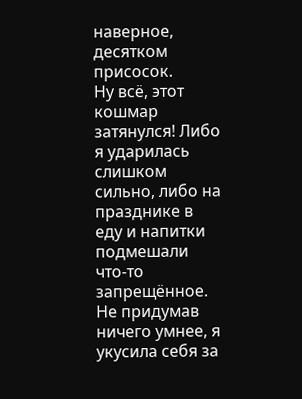наверное, десятком присосок.
Ну всё, этот кошмар затянулся! Либо я ударилась слишком сильно, либо на празднике в еду и напитки подмешали что-то запрещённое.
Не придумав ничего умнее, я укусила себя за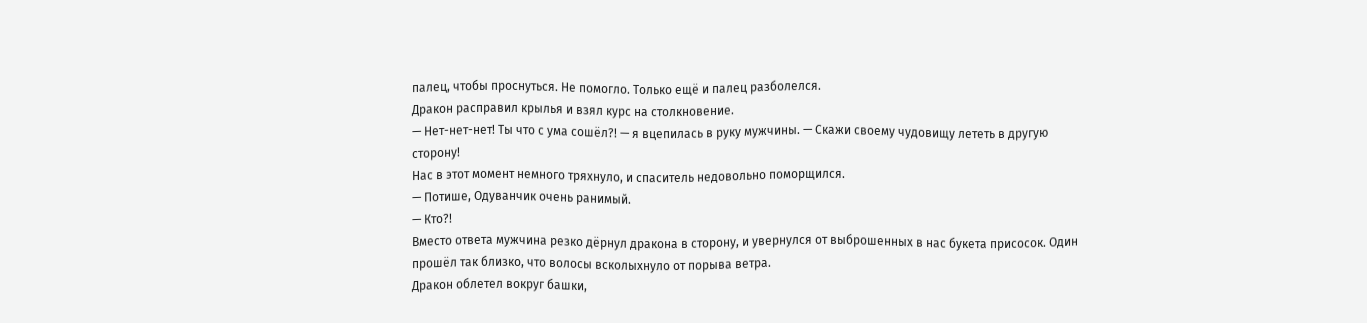палец, чтобы проснуться. Не помогло. Только ещё и палец разболелся.
Дракон расправил крылья и взял курс на столкновение.
— Нет-нет-нет! Ты что с ума сошёл?! — я вцепилась в руку мужчины. — Скажи своему чудовищу лететь в другую сторону!
Нас в этот момент немного тряхнуло, и спаситель недовольно поморщился.
— Потише, Одуванчик очень ранимый.
— Кто?!
Вместо ответа мужчина резко дёрнул дракона в сторону, и увернулся от выброшенных в нас букета присосок. Один прошёл так близко, что волосы всколыхнуло от порыва ветра.
Дракон облетел вокруг башки,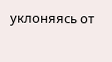уклоняясь от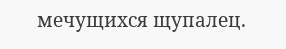мечущихся щупалец.